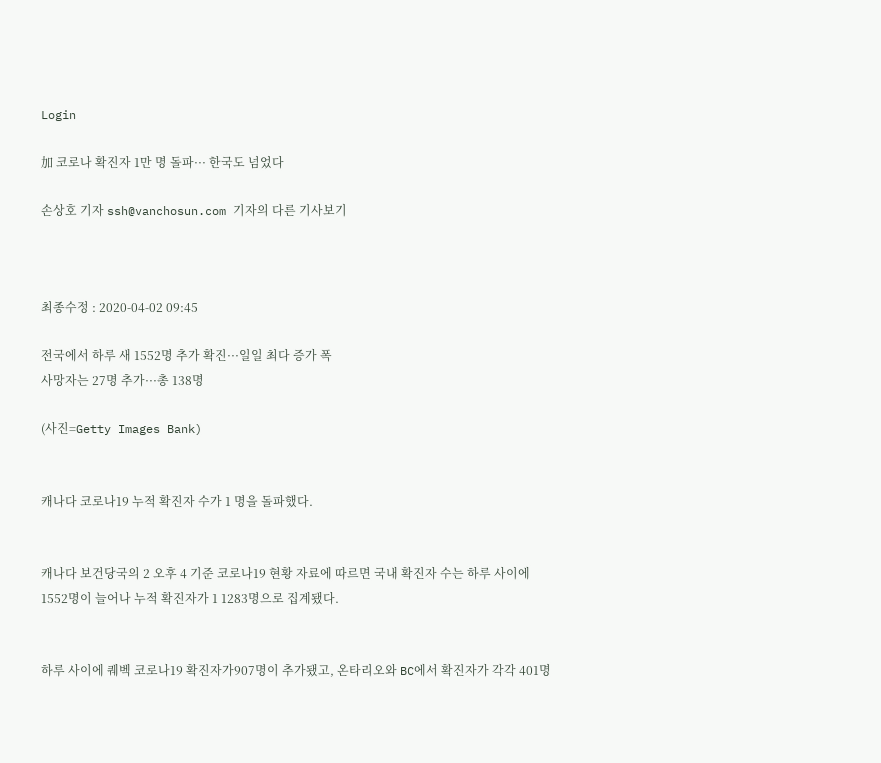Login

加 코로나 확진자 1만 명 돌파··· 한국도 넘었다

손상호 기자 ssh@vanchosun.com 기자의 다른 기사보기



최종수정 : 2020-04-02 09:45

전국에서 하루 새 1552명 추가 확진···일일 최다 증가 폭
사망자는 27명 추가···총 138명

(사진=Getty Images Bank)


캐나다 코로나19 누적 확진자 수가 1 명을 돌파했다.


캐나다 보건당국의 2 오후 4 기준 코로나19 현황 자료에 따르면 국내 확진자 수는 하루 사이에 1552명이 늘어나 누적 확진자가 1 1283명으로 집계됐다.


하루 사이에 퀘벡 코로나19 확진자가907명이 추가됐고, 온타리오와 BC에서 확진자가 각각 401명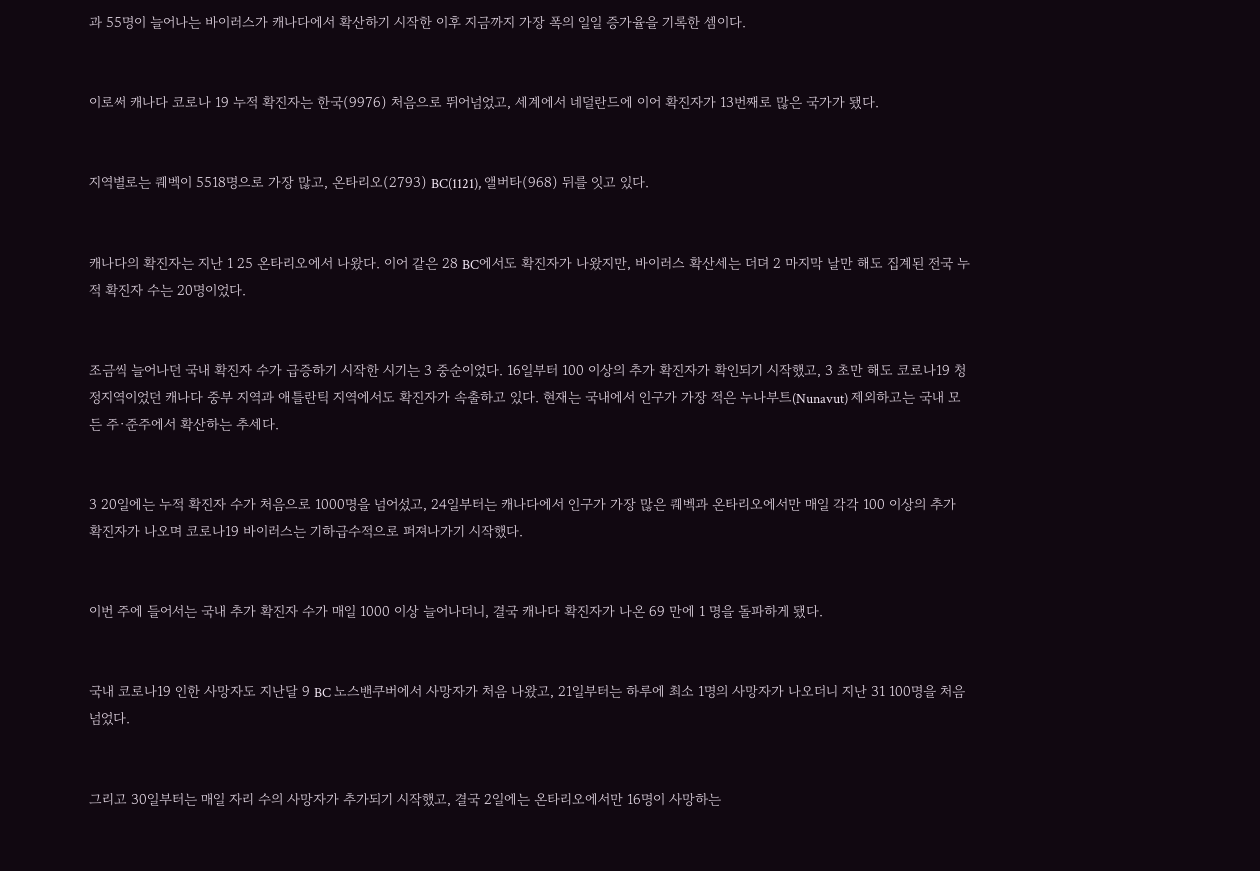과 55명이 늘어나는 바이러스가 캐나다에서 확산하기 시작한 이후 지금까지 가장 폭의 일일 증가율을 기록한 셈이다.


이로써 캐나다 코로나 19 누적 확진자는 한국(9976) 처음으로 뛰어넘었고, 세계에서 네덜란드에 이어 확진자가 13번째로 많은 국가가 됐다.


지역별로는 퀘벡이 5518명으로 가장 많고, 온타리오(2793) BC(1121), 앨버타(968) 뒤를 잇고 있다.


캐나다의 확진자는 지난 1 25 온타리오에서 나왔다. 이어 같은 28 BC에서도 확진자가 나왔지만, 바이러스 확산세는 더뎌 2 마지막 날만 해도 집계된 전국 누적 확진자 수는 20명이었다.


조금씩 늘어나던 국내 확진자 수가 급증하기 시작한 시기는 3 중순이었다. 16일부터 100 이상의 추가 확진자가 확인되기 시작했고, 3 초만 해도 코로나19 청정지역이었던 캐나다 중부 지역과 애틀란틱 지역에서도 확진자가 속출하고 있다. 현재는 국내에서 인구가 가장 적은 누나부트(Nunavut) 제외하고는 국내 모든 주·준주에서 확산하는 추세다.


3 20일에는 누적 확진자 수가 처음으로 1000명을 넘어섰고, 24일부터는 캐나다에서 인구가 가장 많은 퀘벡과 온타리오에서만 매일 각각 100 이상의 추가 확진자가 나오며 코로나19 바이러스는 기하급수적으로 퍼져나가기 시작했다.


이번 주에 들어서는 국내 추가 확진자 수가 매일 1000 이상 늘어나더니, 결국 캐나다 확진자가 나온 69 만에 1 명을 돌파하게 됐다.


국내 코로나19 인한 사망자도 지난달 9 BC 노스밴쿠버에서 사망자가 처음 나왔고, 21일부터는 하루에 최소 1명의 사망자가 나오더니 지난 31 100명을 처음 넘었다.


그리고 30일부터는 매일 자리 수의 사망자가 추가되기 시작했고, 결국 2일에는 온타리오에서만 16명이 사망하는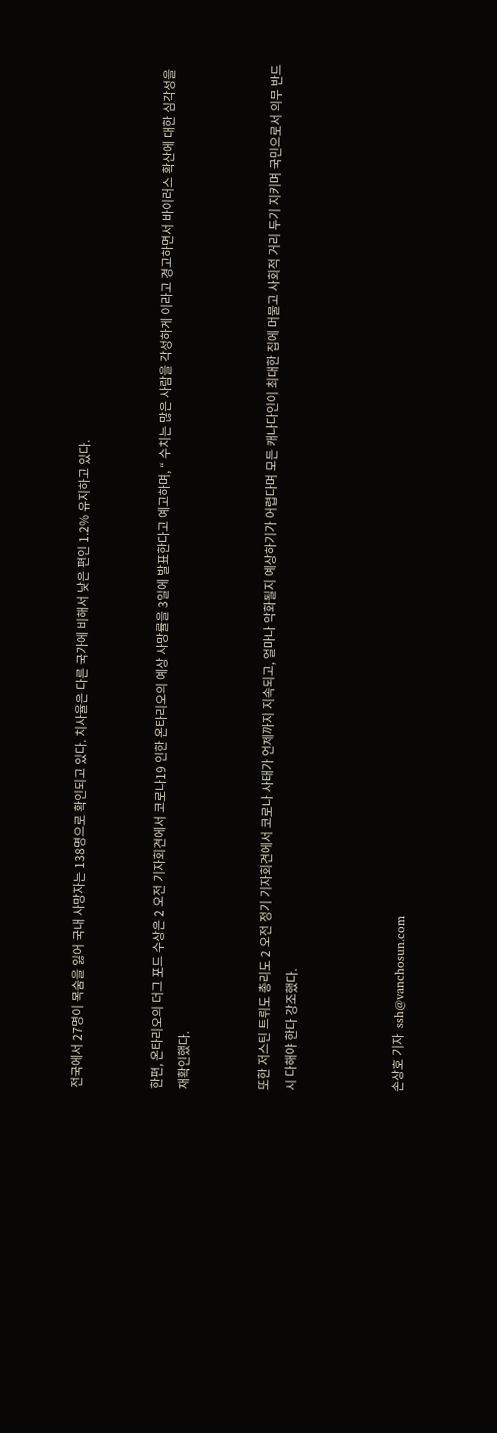전국에서 27명이 목숨을 잃어 국내 사망자는 138명으로 확인되고 있다. 치사율은 다른 국가에 비해서 낮은 편인 1.2% 유지하고 있다.


한편, 온타리오의 더그 포드 수상은 2 오전 기자회견에서 코로나19 인한 온타리오의 예상 사망률을 3일에 발표한다고 예고하며, “ 수치는 많은 사람을 각성하게 이라고 경고하면서 바이러스 확산에 대한 심각성을 재확인했다.


또한 저스틴 트뤼도 총리도 2 오전 정기 기자회견에서 코로나 사태가 언제까지 지속되고, 얼마나 악화될지 예상하기가 어렵다며 모든 캐나다인이 최대한 집에 머물고 사회적 거리 두기 지키며 국민으로서 의무 반드시 다해야 한다 강조했다.



손상호 기자  ssh@vanchosun.com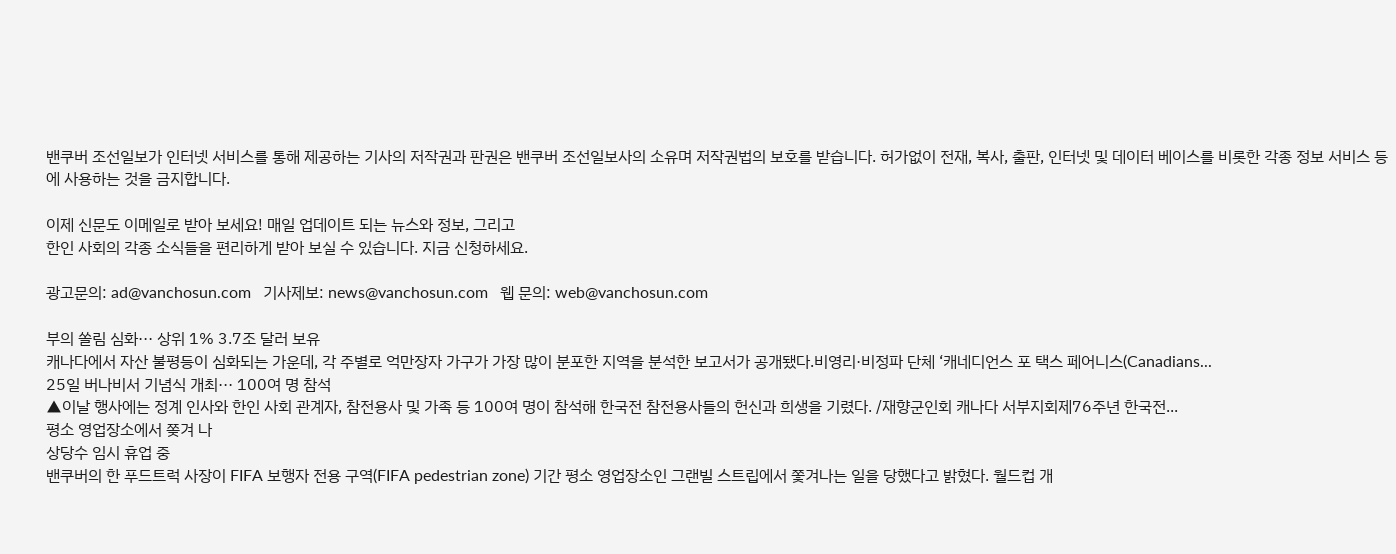밴쿠버 조선일보가 인터넷 서비스를 통해 제공하는 기사의 저작권과 판권은 밴쿠버 조선일보사의 소유며 저작권법의 보호를 받습니다. 허가없이 전재, 복사, 출판, 인터넷 및 데이터 베이스를 비롯한 각종 정보 서비스 등에 사용하는 것을 금지합니다.

이제 신문도 이메일로 받아 보세요! 매일 업데이트 되는 뉴스와 정보, 그리고
한인 사회의 각종 소식들을 편리하게 받아 보실 수 있습니다. 지금 신청하세요.

광고문의: ad@vanchosun.com   기사제보: news@vanchosun.com   웹 문의: web@vanchosun.com

부의 쏠림 심화··· 상위 1% 3.7조 달러 보유
캐나다에서 자산 불평등이 심화되는 가운데, 각 주별로 억만장자 가구가 가장 많이 분포한 지역을 분석한 보고서가 공개됐다.비영리·비정파 단체 ‘캐네디언스 포 택스 페어니스(Canadians...
25일 버나비서 기념식 개최··· 100여 명 참석
▲이날 행사에는 정계 인사와 한인 사회 관계자, 참전용사 및 가족 등 100여 명이 참석해 한국전 참전용사들의 헌신과 희생을 기렸다. /재향군인회 캐나다 서부지회제76주년 한국전...
평소 영업장소에서 쫒겨 나
상당수 임시 휴업 중
밴쿠버의 한 푸드트럭 사장이 FIFA 보행자 전용 구역(FIFA pedestrian zone) 기간 평소 영업장소인 그랜빌 스트립에서 쫓겨나는 일을 당했다고 밝혔다. 월드컵 개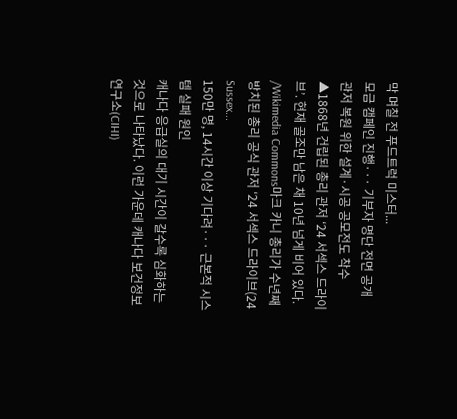막 며칠 전 푸드트럭 미스터...
모금 캠페인 진행··· 기부자 명단 전면 공개
관저 복원 위한 설계·시공 공모전도 착수
▲1868년 건립된 총리 관저 ‘24 서섹스 드라이브’. 현재 골조만 남은 채 10년 넘게 비어 있다. /Wikimedia Commons마크 카니 총리가 수년째 방치된 총리 공식 관저 ‘24 서섹스 드라이브(24 Sussex...
150만 명, 14시간 이상 기다려··· 근본적 시스템 실패 원인
캐나다 응급실의 대기 시간이 갈수록 심화하는 것으로 나타났다. 이런 가운데 캐나다 보건정보연구소(CIHI)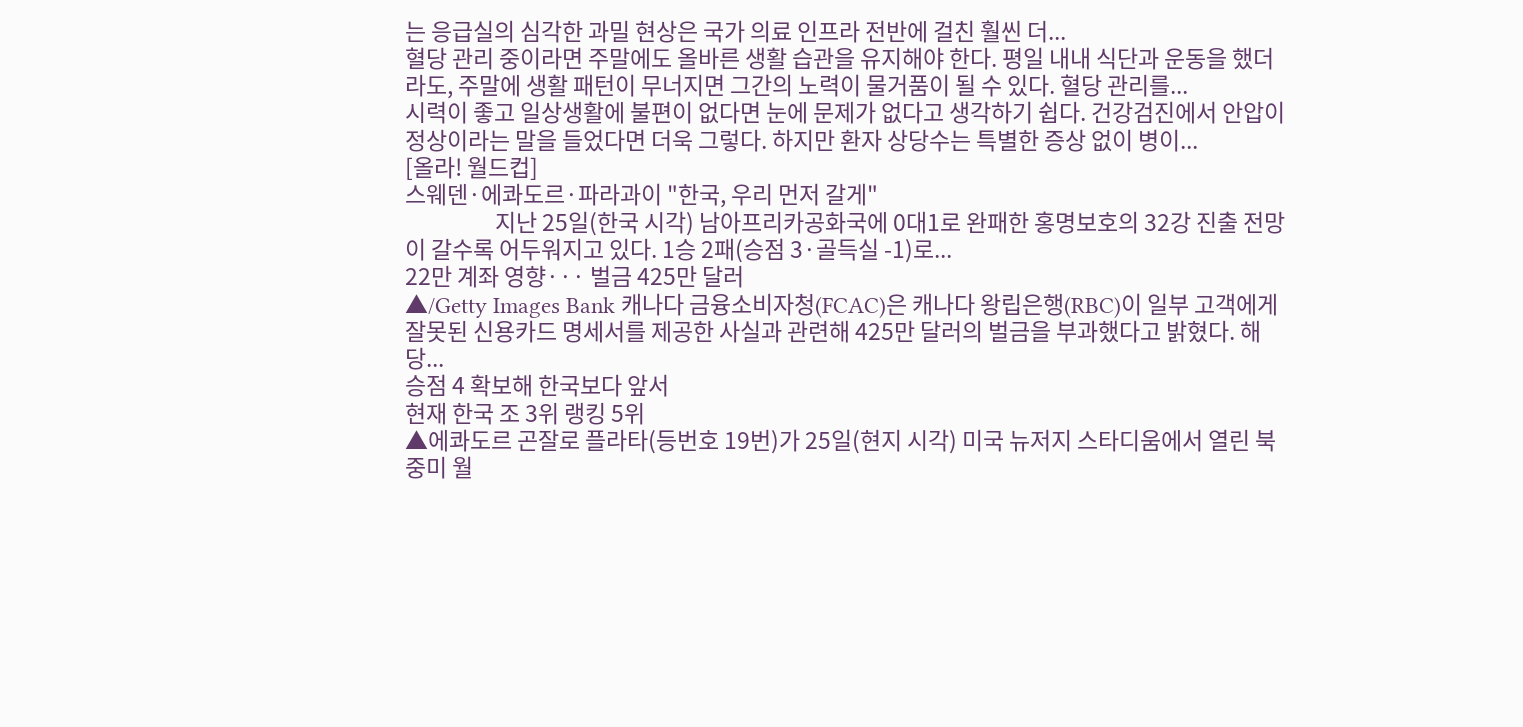는 응급실의 심각한 과밀 현상은 국가 의료 인프라 전반에 걸친 훨씬 더...
혈당 관리 중이라면 주말에도 올바른 생활 습관을 유지해야 한다. 평일 내내 식단과 운동을 했더라도, 주말에 생활 패턴이 무너지면 그간의 노력이 물거품이 될 수 있다. 혈당 관리를...
시력이 좋고 일상생활에 불편이 없다면 눈에 문제가 없다고 생각하기 쉽다. 건강검진에서 안압이 정상이라는 말을 들었다면 더욱 그렇다. 하지만 환자 상당수는 특별한 증상 없이 병이...
[올라! 월드컵]
스웨덴·에콰도르·파라과이 "한국, 우리 먼저 갈게"
                  지난 25일(한국 시각) 남아프리카공화국에 0대1로 완패한 홍명보호의 32강 진출 전망이 갈수록 어두워지고 있다. 1승 2패(승점 3·골득실 -1)로...
22만 계좌 영향··· 벌금 425만 달러
▲/Getty Images Bank 캐나다 금융소비자청(FCAC)은 캐나다 왕립은행(RBC)이 일부 고객에게 잘못된 신용카드 명세서를 제공한 사실과 관련해 425만 달러의 벌금을 부과했다고 밝혔다. 해당...
승점 4 확보해 한국보다 앞서
현재 한국 조 3위 랭킹 5위
▲에콰도르 곤잘로 플라타(등번호 19번)가 25일(현지 시각) 미국 뉴저지 스타디움에서 열린 북중미 월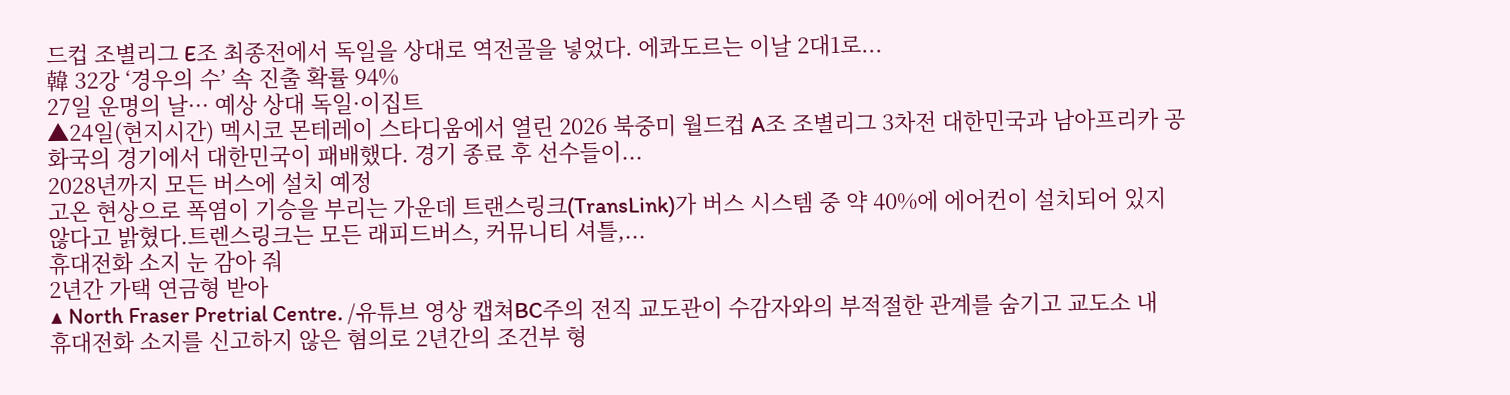드컵 조별리그 E조 최종전에서 독일을 상대로 역전골을 넣었다. 에콰도르는 이날 2대1로...
韓 32강 ‘경우의 수’ 속 진출 확률 94%
27일 운명의 날··· 예상 상대 독일·이집트
▲24일(현지시간) 멕시코 몬테레이 스타디움에서 열린 2026 북중미 월드컵 A조 조별리그 3차전 대한민국과 남아프리카 공화국의 경기에서 대한민국이 패배했다. 경기 종료 후 선수들이...
2028년까지 모든 버스에 설치 예정
고온 현상으로 폭염이 기승을 부리는 가운데 트랜스링크(TransLink)가 버스 시스템 중 약 40%에 에어컨이 설치되어 있지 않다고 밝혔다.트렌스링크는 모든 래피드버스, 커뮤니티 셔틀,...
휴대전화 소지 눈 감아 줘
2년간 가택 연금형 받아
▲ North Fraser Pretrial Centre. /유튜브 영상 캡쳐BC주의 전직 교도관이 수감자와의 부적절한 관계를 숨기고 교도소 내 휴대전화 소지를 신고하지 않은 혐의로 2년간의 조건부 형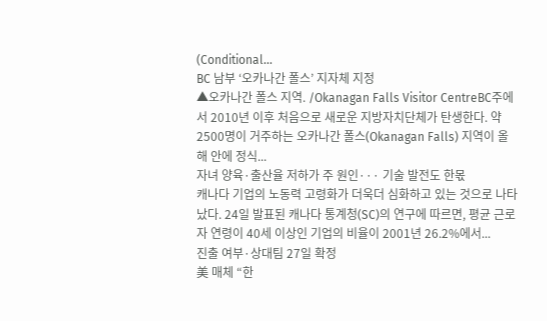(Conditional...
BC 남부 ‘오카나간 폴스’ 지자체 지정
▲오카나간 폴스 지역. /Okanagan Falls Visitor CentreBC주에서 2010년 이후 처음으로 새로운 지방자치단체가 탄생한다. 약 2500명이 거주하는 오카나간 폴스(Okanagan Falls) 지역이 올해 안에 정식...
자녀 양육·출산율 저하가 주 원인··· 기술 발전도 한몫
캐나다 기업의 노동력 고령화가 더욱더 심화하고 있는 것으로 나타났다. 24일 발표된 캐나다 통계청(SC)의 연구에 따르면, 평균 근로자 연령이 40세 이상인 기업의 비율이 2001년 26.2%에서...
진출 여부·상대팀 27일 확정
美 매체 “한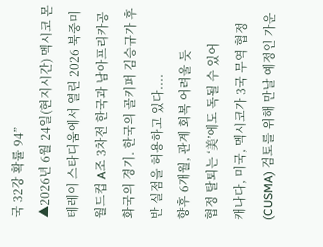국 32강 확률 94”
▲2026년 6월 24일(현지시간) 멕시코 몬테레이 스타디움에서 열린 2026 북중미 월드컵 A조 3차전 한국과 남아프리카공화국의 경기. 한국의 골키퍼 김승규가 후반 실점을 허용하고 있다....
향후 6개월, 관계 회복 어려울 듯
협정 탈퇴는 ‘美’에도 독될 수 있어
캐나다, 미국, 멕시코가 3국 무역 협정(CUSMA) 검토를 위해 만날 예정인 가운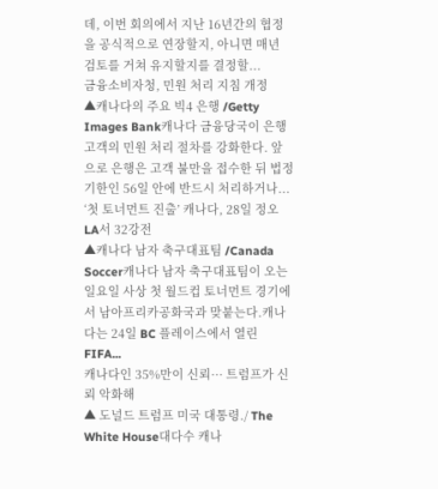데, 이번 회의에서 지난 16년간의 협정을 공식적으로 연장할지, 아니면 매년 검토를 거쳐 유지할지를 결정할...
금융소비자청, 민원 처리 지침 개정
▲캐나다의 주요 빅4 은행 /Getty Images Bank캐나다 금융당국이 은행 고객의 민원 처리 절차를 강화한다. 앞으로 은행은 고객 불만을 접수한 뒤 법정 기한인 56일 안에 반드시 처리하거나...
‘첫 토너먼트 진출’ 캐나다, 28일 정오 LA서 32강전
▲캐나다 남자 축구대표팀 /Canada Soccer캐나다 남자 축구대표팀이 오는 일요일 사상 첫 월드컵 토너먼트 경기에서 남아프리카공화국과 맞붙는다.캐나다는 24일 BC 플레이스에서 열린 FIFA...
캐나다인 35%만이 신뢰··· 트럼프가 신뢰 악화해
▲ 도널드 트럼프 미국 대통령./ The White House대다수 캐나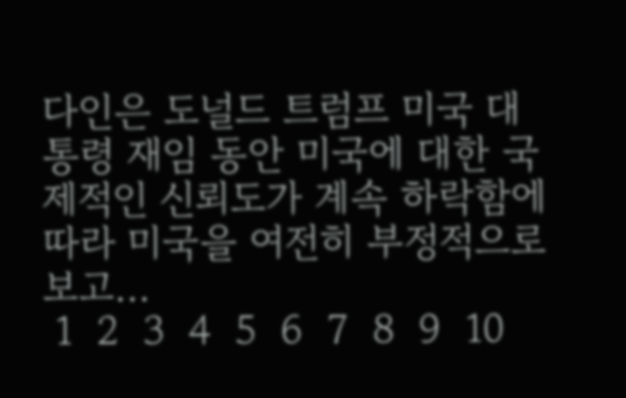다인은 도널드 트럼프 미국 대통령 재임 동안 미국에 대한 국제적인 신뢰도가 계속 하락함에 따라 미국을 여전히 부정적으로 보고...
 1  2  3  4  5  6  7  8  9  10